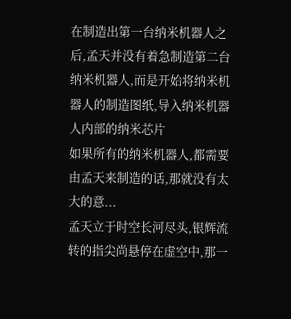在制造出第一台纳米机器人之后,孟天并没有着急制造第二台纳米机器人,而是开始将纳米机器人的制造图纸,导入纳米机器人内部的纳米芯片
如果所有的纳米机器人,都需要由孟天来制造的话,那就没有太大的意...
孟天立于时空长河尽头,银辉流转的指尖尚悬停在虚空中,那一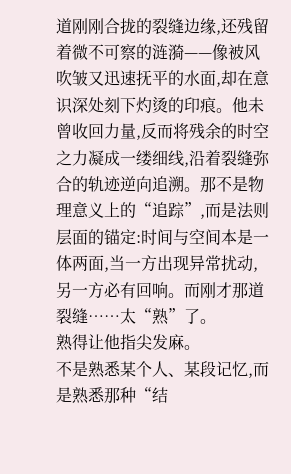道刚刚合拢的裂缝边缘,还残留着微不可察的涟漪——像被风吹皱又迅速抚平的水面,却在意识深处刻下灼烫的印痕。他未曾收回力量,反而将残余的时空之力凝成一缕细线,沿着裂缝弥合的轨迹逆向追溯。那不是物理意义上的“追踪”,而是法则层面的锚定:时间与空间本是一体两面,当一方出现异常扰动,另一方必有回响。而刚才那道裂缝……太“熟”了。
熟得让他指尖发麻。
不是熟悉某个人、某段记忆,而是熟悉那种“结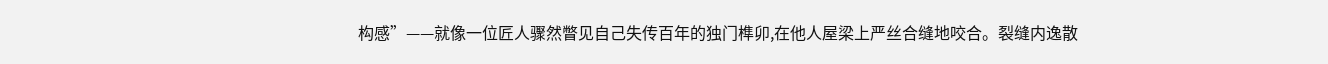构感”——就像一位匠人骤然瞥见自己失传百年的独门榫卯,在他人屋梁上严丝合缝地咬合。裂缝内逸散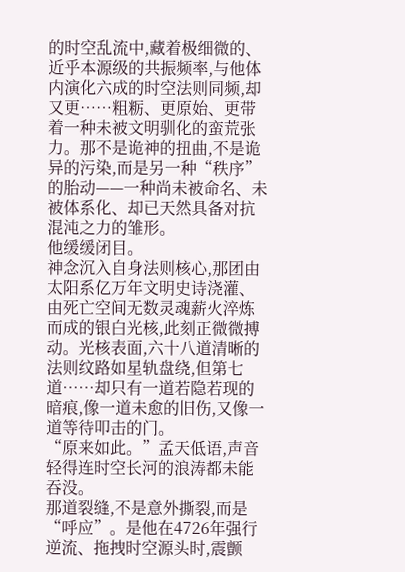的时空乱流中,藏着极细微的、近乎本源级的共振频率,与他体内演化六成的时空法则同频,却又更……粗粝、更原始、更带着一种未被文明驯化的蛮荒张力。那不是诡神的扭曲,不是诡异的污染,而是另一种“秩序”的胎动——一种尚未被命名、未被体系化、却已天然具备对抗混沌之力的雏形。
他缓缓闭目。
神念沉入自身法则核心,那团由太阳系亿万年文明史诗浇灌、由死亡空间无数灵魂薪火淬炼而成的银白光核,此刻正微微搏动。光核表面,六十八道清晰的法则纹路如星轨盘绕,但第七道……却只有一道若隐若现的暗痕,像一道未愈的旧伤,又像一道等待叩击的门。
“原来如此。”孟天低语,声音轻得连时空长河的浪涛都未能吞没。
那道裂缝,不是意外撕裂,而是“呼应”。是他在4726年强行逆流、拖拽时空源头时,震颤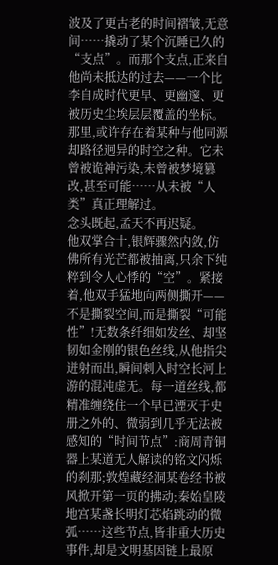波及了更古老的时间褶皱,无意间……撬动了某个沉睡已久的“支点”。而那个支点,正来自他尚未抵达的过去——一个比李自成时代更早、更幽邃、更被历史尘埃层层覆盖的坐标。那里,或许存在着某种与他同源却路径迥异的时空之种。它未曾被诡神污染,未曾被梦境篡改,甚至可能……从未被“人类”真正理解过。
念头既起,孟天不再迟疑。
他双掌合十,银辉骤然内敛,仿佛所有光芒都被抽离,只余下纯粹到令人心悸的“空”。紧接着,他双手猛地向两侧撕开——不是撕裂空间,而是撕裂“可能性”!无数条纤细如发丝、却坚韧如金刚的银色丝线,从他指尖迸射而出,瞬间刺入时空长河上游的混沌虚无。每一道丝线,都精准缠绕住一个早已湮灭于史册之外的、微弱到几乎无法被感知的“时间节点”:商周青铜器上某道无人解读的铭文闪烁的刹那;敦煌藏经洞某卷经书被风掀开第一页的拂动;秦始皇陵地宫某盏长明灯芯焰跳动的微弧……这些节点,皆非重大历史事件,却是文明基因链上最原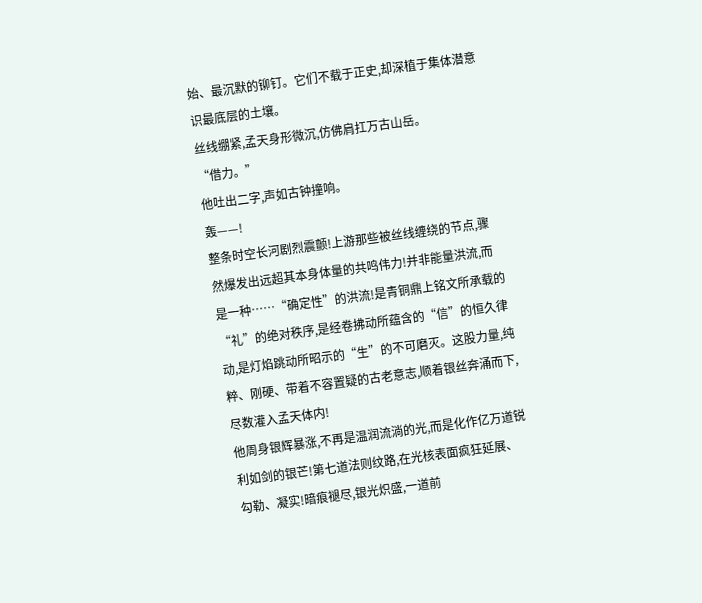始、最沉默的铆钉。它们不载于正史,却深植于集体潜意识最底层的土壤。
丝线绷紧,孟天身形微沉,仿佛肩扛万古山岳。
“借力。”
他吐出二字,声如古钟撞响。
轰——!
整条时空长河剧烈震颤!上游那些被丝线缠绕的节点,骤然爆发出远超其本身体量的共鸣伟力!并非能量洪流,而是一种……“确定性”的洪流!是青铜鼎上铭文所承载的“礼”的绝对秩序,是经卷拂动所蕴含的“信”的恒久律动,是灯焰跳动所昭示的“生”的不可磨灭。这股力量,纯粹、刚硬、带着不容置疑的古老意志,顺着银丝奔涌而下,尽数灌入孟天体内!
他周身银辉暴涨,不再是温润流淌的光,而是化作亿万道锐利如剑的银芒!第七道法则纹路,在光核表面疯狂延展、勾勒、凝实!暗痕褪尽,银光炽盛,一道前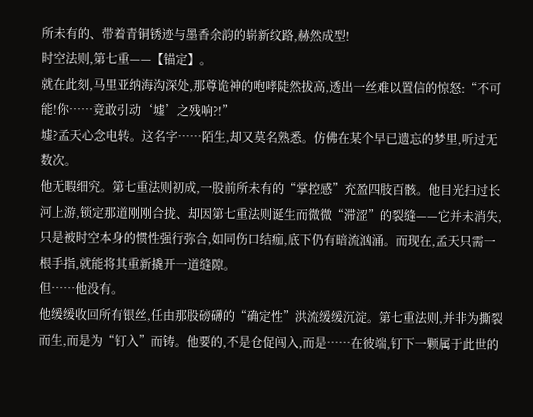所未有的、带着青铜锈迹与墨香余韵的崭新纹路,赫然成型!
时空法则,第七重——【锚定】。
就在此刻,马里亚纳海沟深处,那尊诡神的咆哮陡然拔高,透出一丝难以置信的惊怒:“不可能!你……竟敢引动‘墟’之残响?!”
墟?孟天心念电转。这名字……陌生,却又莫名熟悉。仿佛在某个早已遗忘的梦里,听过无数次。
他无暇细究。第七重法则初成,一股前所未有的“掌控感”充盈四肢百骸。他目光扫过长河上游,锁定那道刚刚合拢、却因第七重法则诞生而微微“滞涩”的裂缝——它并未消失,只是被时空本身的惯性强行弥合,如同伤口结痂,底下仍有暗流汹涌。而现在,孟天只需一根手指,就能将其重新撬开一道缝隙。
但……他没有。
他缓缓收回所有银丝,任由那股磅礴的“确定性”洪流缓缓沉淀。第七重法则,并非为撕裂而生,而是为“钉入”而铸。他要的,不是仓促闯入,而是……在彼端,钉下一颗属于此世的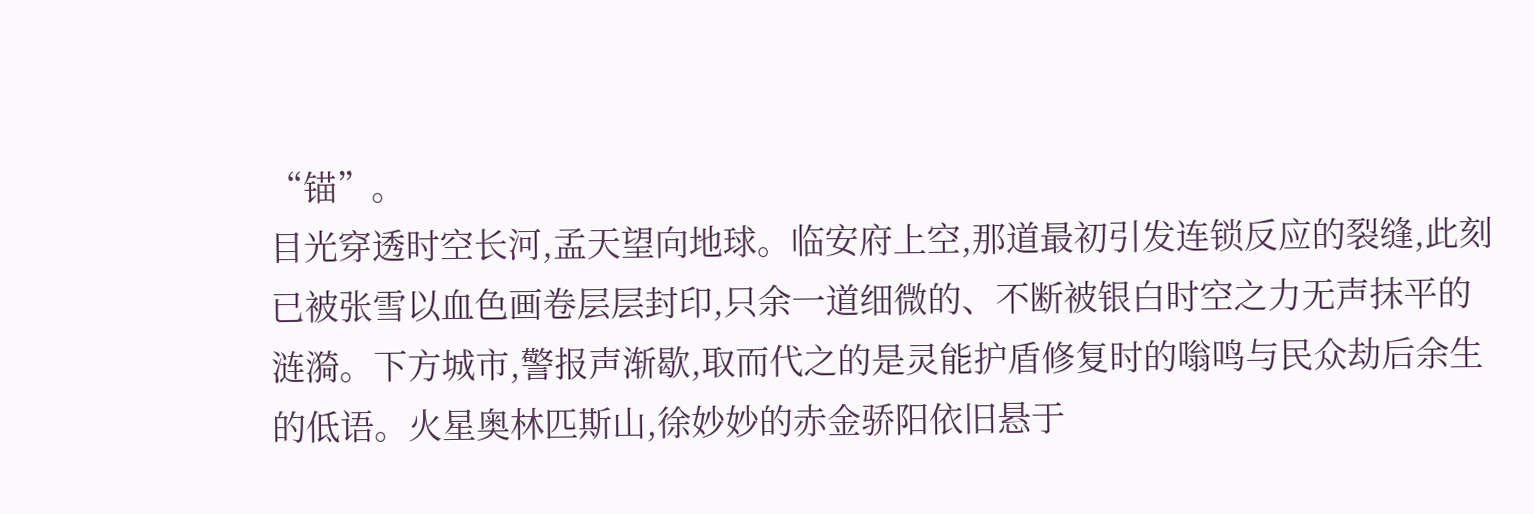“锚”。
目光穿透时空长河,孟天望向地球。临安府上空,那道最初引发连锁反应的裂缝,此刻已被张雪以血色画卷层层封印,只余一道细微的、不断被银白时空之力无声抹平的涟漪。下方城市,警报声渐歇,取而代之的是灵能护盾修复时的嗡鸣与民众劫后余生的低语。火星奥林匹斯山,徐妙妙的赤金骄阳依旧悬于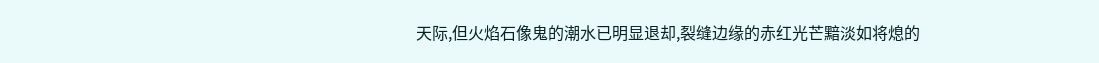天际,但火焰石像鬼的潮水已明显退却,裂缝边缘的赤红光芒黯淡如将熄的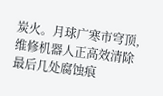炭火。月球广寒市穹顶,维修机器人正高效清除最后几处腐蚀痕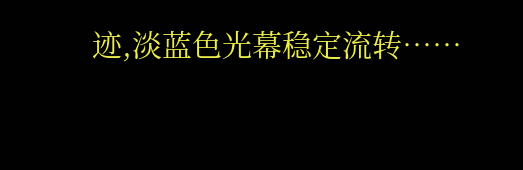迹,淡蓝色光幕稳定流转……